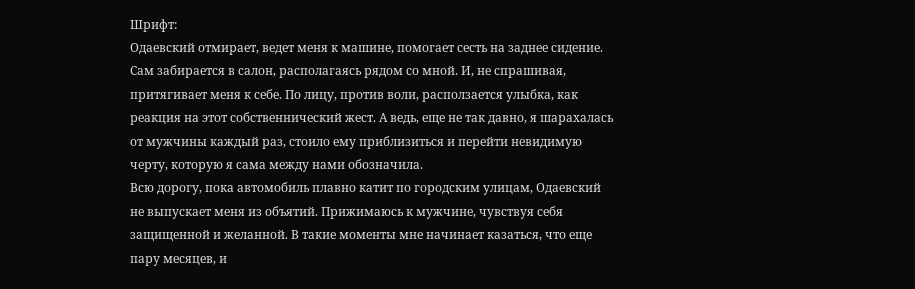Шрифт:
Одаевский отмирает, ведет меня к машине, помогает сесть на заднее сидение. Сам забирается в салон, располагаясь рядом со мной. И, не спрашивая, притягивает меня к себе. По лицу, против воли, расползается улыбка, как реакция на этот собственнический жест. А ведь, еще не так давно, я шарахалась от мужчины каждый раз, стоило ему приблизиться и перейти невидимую черту, которую я сама между нами обозначила.
Всю дорогу, пока автомобиль плавно катит по городским улицам, Одаевский не выпускает меня из объятий. Прижимаюсь к мужчине, чувствуя себя защищенной и желанной. В такие моменты мне начинает казаться, что еще пару месяцев, и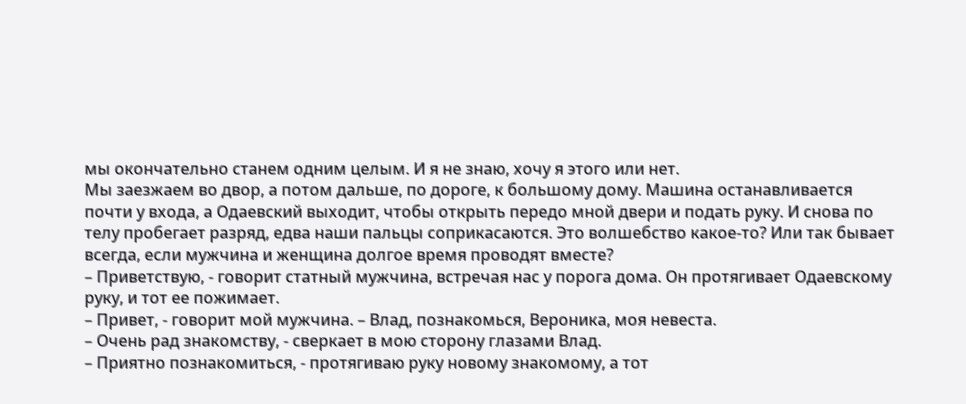мы окончательно станем одним целым. И я не знаю, хочу я этого или нет.
Мы заезжаем во двор, а потом дальше, по дороге, к большому дому. Машина останавливается почти у входа, а Одаевский выходит, чтобы открыть передо мной двери и подать руку. И снова по телу пробегает разряд, едва наши пальцы соприкасаются. Это волшебство какое-то? Или так бывает всегда, если мужчина и женщина долгое время проводят вместе?
– Приветствую, - говорит статный мужчина, встречая нас у порога дома. Он протягивает Одаевскому руку, и тот ее пожимает.
– Привет, - говорит мой мужчина. – Влад, познакомься, Вероника, моя невеста.
– Очень рад знакомству, - сверкает в мою сторону глазами Влад.
– Приятно познакомиться, - протягиваю руку новому знакомому, а тот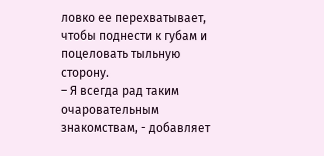ловко ее перехватывает, чтобы поднести к губам и поцеловать тыльную сторону.
– Я всегда рад таким очаровательным знакомствам, - добавляет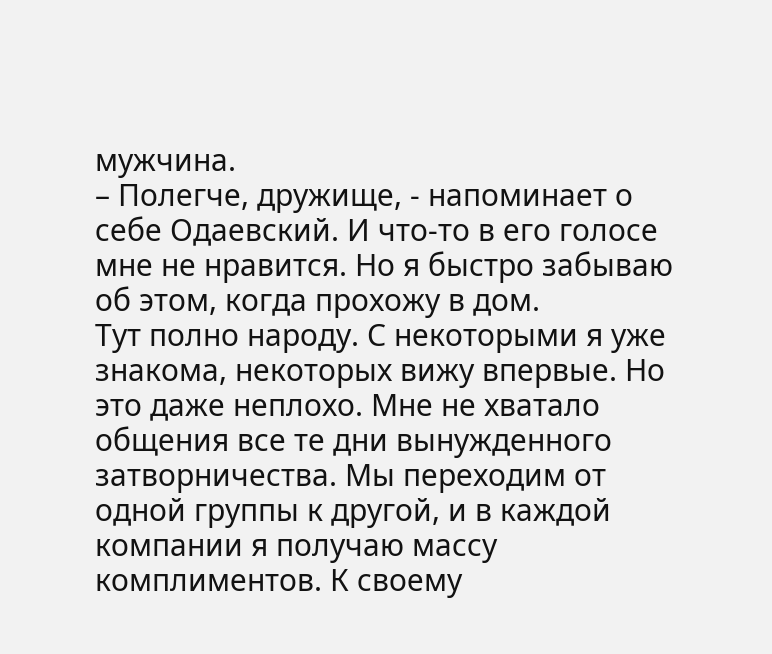мужчина.
– Полегче, дружище, - напоминает о себе Одаевский. И что-то в его голосе мне не нравится. Но я быстро забываю об этом, когда прохожу в дом.
Тут полно народу. С некоторыми я уже знакома, некоторых вижу впервые. Но это даже неплохо. Мне не хватало общения все те дни вынужденного затворничества. Мы переходим от одной группы к другой, и в каждой компании я получаю массу комплиментов. К своему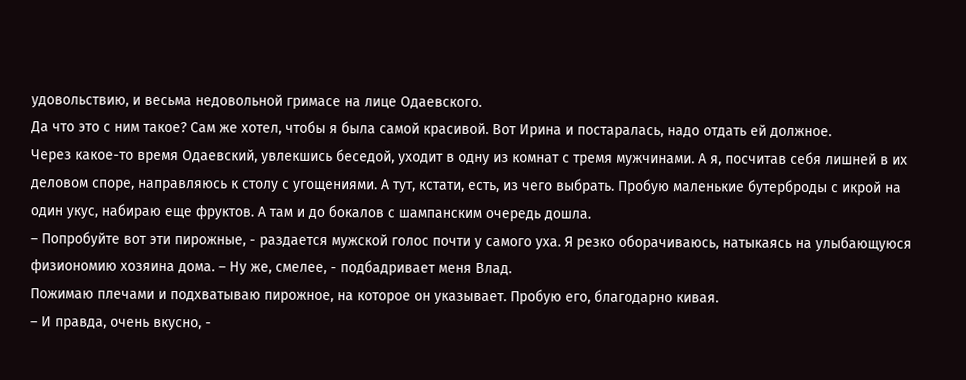удовольствию, и весьма недовольной гримасе на лице Одаевского.
Да что это с ним такое? Сам же хотел, чтобы я была самой красивой. Вот Ирина и постаралась, надо отдать ей должное.
Через какое-то время Одаевский, увлекшись беседой, уходит в одну из комнат с тремя мужчинами. А я, посчитав себя лишней в их деловом споре, направляюсь к столу с угощениями. А тут, кстати, есть, из чего выбрать. Пробую маленькие бутерброды с икрой на один укус, набираю еще фруктов. А там и до бокалов с шампанским очередь дошла.
– Попробуйте вот эти пирожные, - раздается мужской голос почти у самого уха. Я резко оборачиваюсь, натыкаясь на улыбающуюся физиономию хозяина дома. – Ну же, смелее, - подбадривает меня Влад.
Пожимаю плечами и подхватываю пирожное, на которое он указывает. Пробую его, благодарно кивая.
– И правда, очень вкусно, -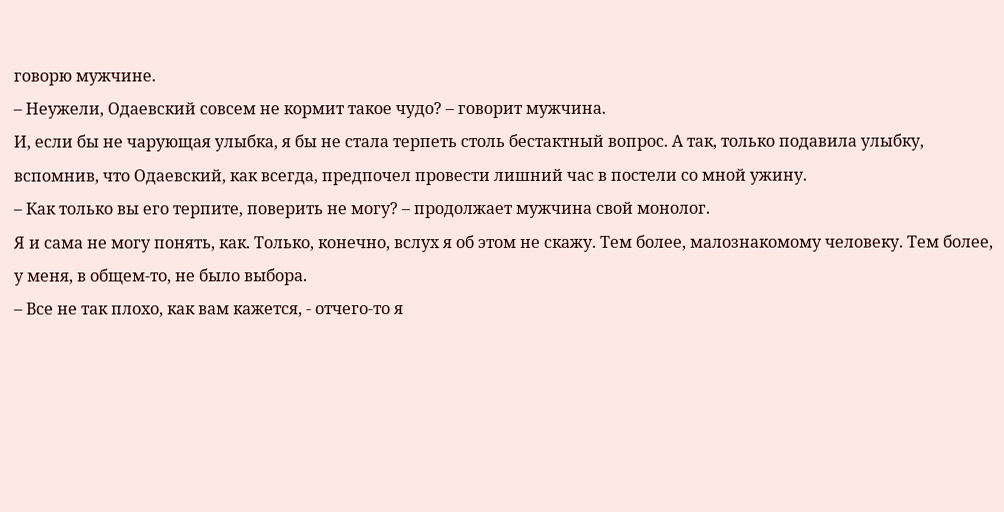говорю мужчине.
– Неужели, Одаевский совсем не кормит такое чудо? – говорит мужчина.
И, если бы не чарующая улыбка, я бы не стала терпеть столь бестактный вопрос. А так, только подавила улыбку, вспомнив, что Одаевский, как всегда, предпочел провести лишний час в постели со мной ужину.
– Как только вы его терпите, поверить не могу? – продолжает мужчина свой монолог.
Я и сама не могу понять, как. Только, конечно, вслух я об этом не скажу. Тем более, малознакомому человеку. Тем более, у меня, в общем-то, не было выбора.
– Все не так плохо, как вам кажется, - отчего-то я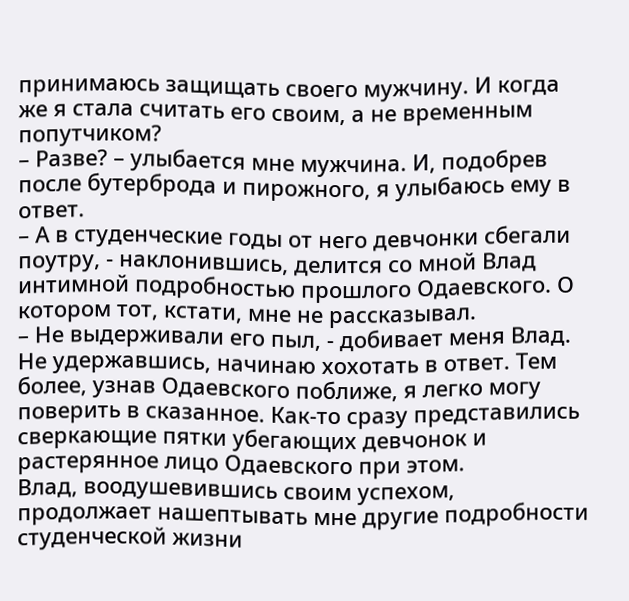принимаюсь защищать своего мужчину. И когда же я стала считать его своим, а не временным попутчиком?
– Разве? – улыбается мне мужчина. И, подобрев после бутерброда и пирожного, я улыбаюсь ему в ответ.
– А в студенческие годы от него девчонки сбегали поутру, - наклонившись, делится со мной Влад интимной подробностью прошлого Одаевского. О котором тот, кстати, мне не рассказывал.
– Не выдерживали его пыл, - добивает меня Влад.
Не удержавшись, начинаю хохотать в ответ. Тем более, узнав Одаевского поближе, я легко могу поверить в сказанное. Как-то сразу представились сверкающие пятки убегающих девчонок и растерянное лицо Одаевского при этом.
Влад, воодушевившись своим успехом, продолжает нашептывать мне другие подробности студенческой жизни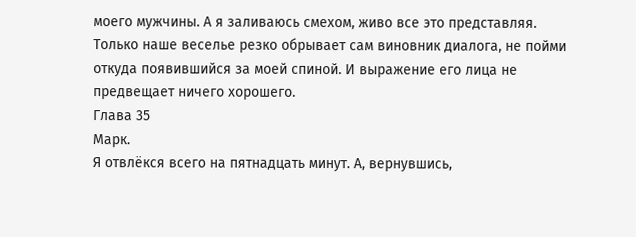моего мужчины. А я заливаюсь смехом, живо все это представляя. Только наше веселье резко обрывает сам виновник диалога, не пойми откуда появившийся за моей спиной. И выражение его лица не предвещает ничего хорошего.
Глава 35
Марк.
Я отвлёкся всего на пятнадцать минут. А, вернувшись,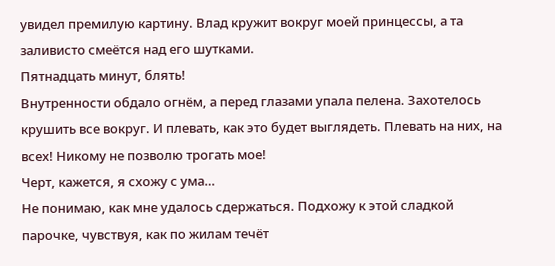увидел премилую картину. Влад кружит вокруг моей принцессы, а та заливисто смеётся над его шутками.
Пятнадцать минут, блять!
Внутренности обдало огнём, а перед глазами упала пелена. Захотелось крушить все вокруг. И плевать, как это будет выглядеть. Плевать на них, на всех! Никому не позволю трогать мое!
Черт, кажется, я схожу с ума…
Не понимаю, как мне удалось сдержаться. Подхожу к этой сладкой парочке, чувствуя, как по жилам течёт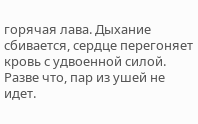горячая лава. Дыхание сбивается, сердце перегоняет кровь с удвоенной силой. Разве что, пар из ушей не идет.